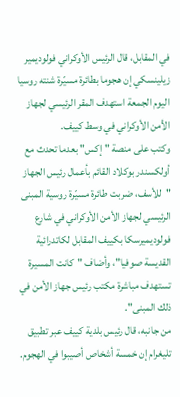في المقابل، قال الرئيس الأوكراني فولوديمير زيلينسكي إن هجوما بطائرة مسيّرة شنته روسيا اليوم الجمعة استهدف المقر الرئيسي لجهاز الأمن الأوكراني في وسط كييف.
وكتب على منصة "إكس" بعدما تحدث مع أولكسندر بوكلاد القائم بأعمال رئيس الجهاز "للأسف، ضربت طائرة مسيّرة روسية المبنى الرئيسي لجهاز الأمن الأوكراني في شارع فولوديميرسكا بكييف المقابل لكاتدرائية القديسة صوفيا"، وأضاف "كانت المسيرة تستهدف مباشرة مكتب رئيس جهاز الأمن في ذلك المبنى".
من جانبه، قال رئيس بلدية كييف عبر تطبيق تليغرام إن خمسة أشخاص أصيبوا في الهجوم.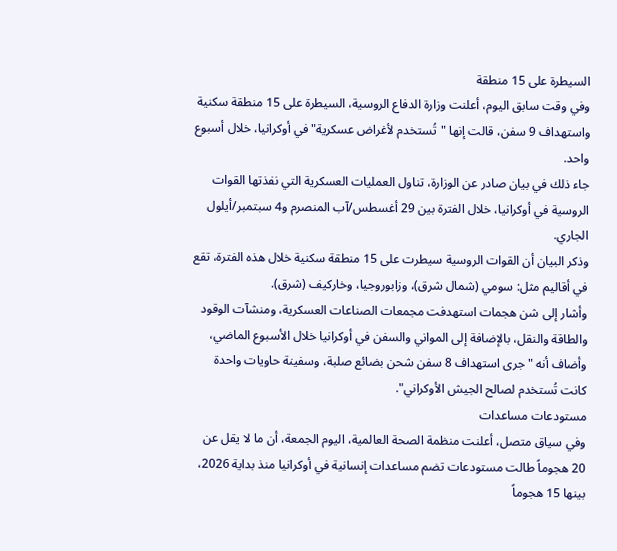السيطرة على 15 منطقة
وفي وقت سابق اليوم، أعلنت وزارة الدفاع الروسية، السيطرة على 15 منطقة سكنية واستهداف 9 سفن، قالت إنها "تُستخدم لأغراض عسكرية" في أوكرانيا، خلال أسبوع واحد.
جاء ذلك في بيان صادر عن الوزارة، تناول العمليات العسكرية التي نفذتها القوات الروسية في أوكرانيا، خلال الفترة بين 29 أغسطس/آب المنصرم و4 سبتمبر/أيلول الجاري.
وذكر البيان أن القوات الروسية سيطرت على 15 منطقة سكنية خلال هذه الفترة، تقع في أقاليم مثل: سومي (شمال شرق)، وزابوروجيا، وخاركيف (شرق).
وأشار إلى شن هجمات استهدفت مجمعات الصناعات العسكرية، ومنشآت الوقود والطاقة والنقل، بالإضافة إلى المواني والسفن في أوكرانيا خلال الأسبوع الماضي، وأضاف أنه "جرى استهداف 8 سفن شحن بضائع صلبة، وسفينة حاويات واحدة كانت تُستخدم لصالح الجيش الأوكراني".
مستودعات مساعدات
وفي سياق متصل، أعلنت منظمة الصحة العالمية، اليوم الجمعة، أن ما لا يقل عن 20 هجوماً طالت مستودعات تضم مساعدات إنسانية في أوكرانيا منذ بداية 2026، بينها 15 هجوماً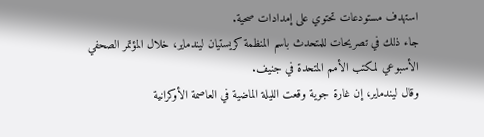استهدف مستودعات تحتوي على إمدادات صحية.
جاء ذلك في تصريحات للمتحدث باسم المنظمة كريستيان ليندماير، خلال المؤتمر الصحفي الأسبوعي لمكتب الأمم المتحدة في جنيف.
وقال ليندماير، إن غارة جوية وقعت الليلة الماضية في العاصمة الأوكرانية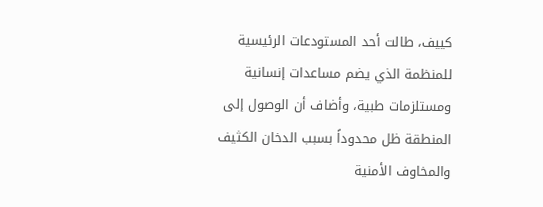كييف، طالت أحد المستودعات الرئيسية للمنظمة الذي يضم مساعدات إنسانية ومستلزمات طبية، وأضاف أن الوصول إلى المنطقة ظل محدوداً بسبب الدخان الكثيف والمخاوف الأمنية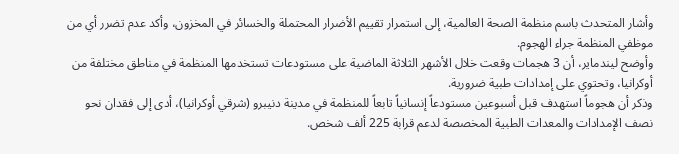وأشار المتحدث باسم منظمة الصحة العالمية، إلى استمرار تقييم الأضرار المحتملة والخسائر في المخزون، وأكد عدم تضرر أي من موظفي المنظمة جراء الهجوم.
وأوضح ليندماير، أن 3 هجمات وقعت خلال الأشهر الثلاثة الماضية على مستودعات تستخدمها المنظمة في مناطق مختلفة من أوكرانيا، وتحتوي على إمدادات طبية ضرورية.
وذكر أن هجوماً استهدف قبل أسبوعين مستودعاً إنسانياً تابعاً للمنظمة في مدينة دنيبرو (شرقي أوكرانيا)، أدى إلى فقدان نحو نصف الإمدادات والمعدات الطبية المخصصة لدعم قرابة 225 ألف شخص.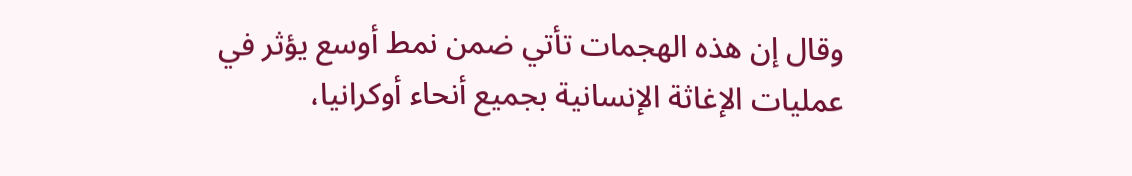وقال إن هذه الهجمات تأتي ضمن نمط أوسع يؤثر في عمليات الإغاثة الإنسانية بجميع أنحاء أوكرانيا،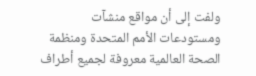ولفت إلى أن مواقع منشآت ومستودعات الأمم المتحدة ومنظمة الصحة العالمية معروفة لجميع أطراف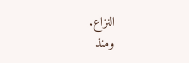النزاع.
ومنذ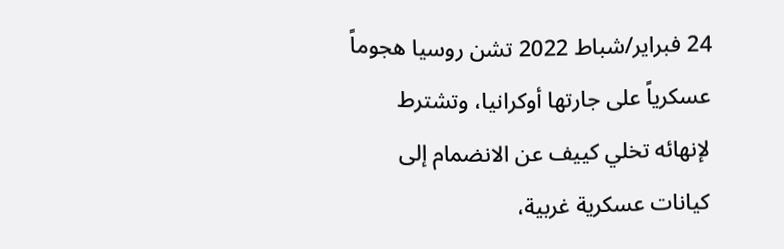24 فبراير/شباط 2022 تشن روسيا هجوماً عسكرياً على جارتها أوكرانيا، وتشترط لإنهائه تخلي كييف عن الانضمام إلى كيانات عسكرية غربية،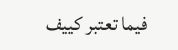فيما تعتبر كييف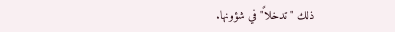ذلك "تدخلاً" في شؤونها.